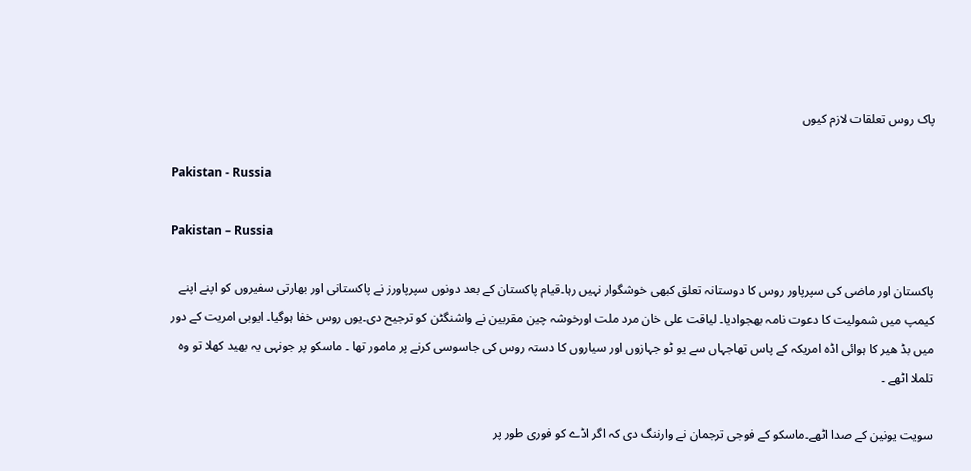پاک روس تعلقات لازم کیوں

Pakistan - Russia

Pakistan – Russia

پاکستان اور ماضی کی سپرپاور روس کا دوستانہ تعلق کبھی خوشگوار نہیں رہا۔قیام پاکستان کے بعد دونوں سپرپاورز نے پاکستانی اور بھارتی سفیروں کو اپنے اپنے کیمپ میں شمولیت کا دعوت نامہ بھجوادیا۔ لیاقت علی خان مرد ملت اورخوشہ چین مقربین نے واشنگٹن کو ترجیح دی۔یوں روس خفا ہوگیا۔ ایوبی امریت کے دور میں بڈ ھیر کا ہوائی اڈہ امریکہ کے پاس تھاجہاں سے یو ٹو جہازوں اور سیاروں کا دستہ روس کی جاسوسی کرنے پر مامور تھا ۔ ماسکو پر جونہی یہ بھید کھلا تو وہ تلملا اٹھے ۔

سویت یونین کے صدا اٹھے۔ماسکو کے فوجی ترجمان نے وارننگ دی کہ اگر اڈے کو فوری طور پر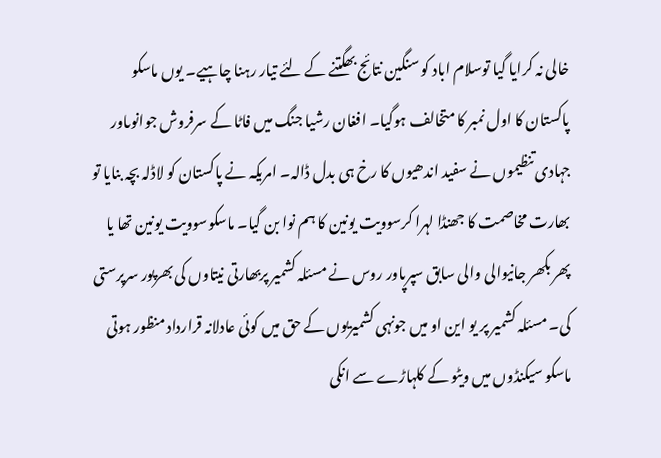خالی نہ کرایا گیا توسلام اباد کو سنگین نتائج بھگتنے کے لئے تیار رہنا چاہیے۔ یوں ماسکو پاکستان کا اول نمبر کا متخالف ہوگیا۔ افغان رشیا جنگ میں فاٹا کے سرفروش جوانوںاور جہادی تنظیموں نے سفید اندھیوں کا رخ ہی بدل ڈالہ۔ امریکہ نے پاکستان کو لاڈلہ بچہ بنایا تو بھارت مخاصمت کا جھنڈا لہرا کرسوویت یونین کا ہم نوا بن گیا۔ ماسکوسوویت یونین تھا یا پھر بکھر جانیوالی والی سابق سپرپاور روس نے مسئلہ کشمیر پربھارتی نیتاوں کی بھرپور سرپرستی کی۔ مسئلہ کشمیر پر یو این او میں جونہی کشمیریوں کے حق میں کوئی عادلانہ قرارداد منظور ہوتی ماسکو سیکنڈوں میں ویٹو کے کلہاڑے سے انکی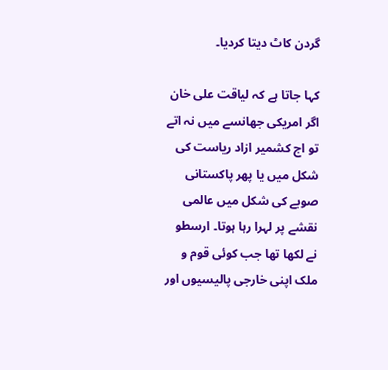گردن کاٹ دیتا کردیا۔

کہا جاتا ہے کہ لیاقت علی خان اگر امریکی جھانسے میں نہ اتے تو اج کشمیر ازاد ریاست کی شکل میں یا پھر پاکستانی صوبے کی شکل میں عالمی نقشے پر لہرا رہا ہوتا۔ ارسطو نے لکھا تھا جب کوئی قوم و ملک اپنی خارجی پالیسیوں اور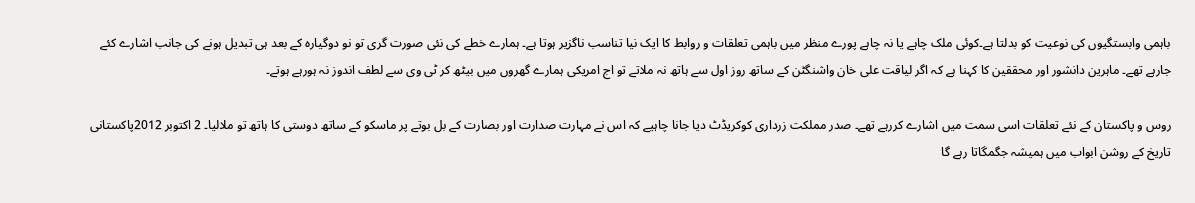باہمی وابستگیوں کی نوعیت کو بدلتا ہے۔کوئی ملک چاہے یا نہ چاہے پورے منظر میں باہمی تعلقات و روابط کا ایک نیا تناسب ناگزیر ہوتا ہے۔ ہمارے خطے کی نئی صورت گری تو نو دوگیارہ کے بعد ہی تبدیل ہونے کی جانب اشارے کئے جارہے تھے۔ ماہرین دانشور اور محققین کا کہنا ہے کہ اگر لیاقت علی خان واشنگٹن کے ساتھ روز اول سے ہاتھ نہ ملاتے تو اج امریکی ہمارے گھروں میں بیٹھ کر ٹی وی سے لطف اندوز نہ ہورہے ہوتے۔

روس و پاکستان کے نئے تعلقات اسی سمت میں اشارے کررہے تھے۔ صدر مملکت زرداری کوکریڈٹ دیا جانا چاہیے کہ اس نے مہارت صدارت اور بصارت کے بل بوتے پر ماسکو کے ساتھ دوستی کا ہاتھ تو ملالیا۔ 2 اکتوبر 2012پاکستانی تاریخ کے روشن ابواب میں ہمیشہ جگمگاتا رہے گا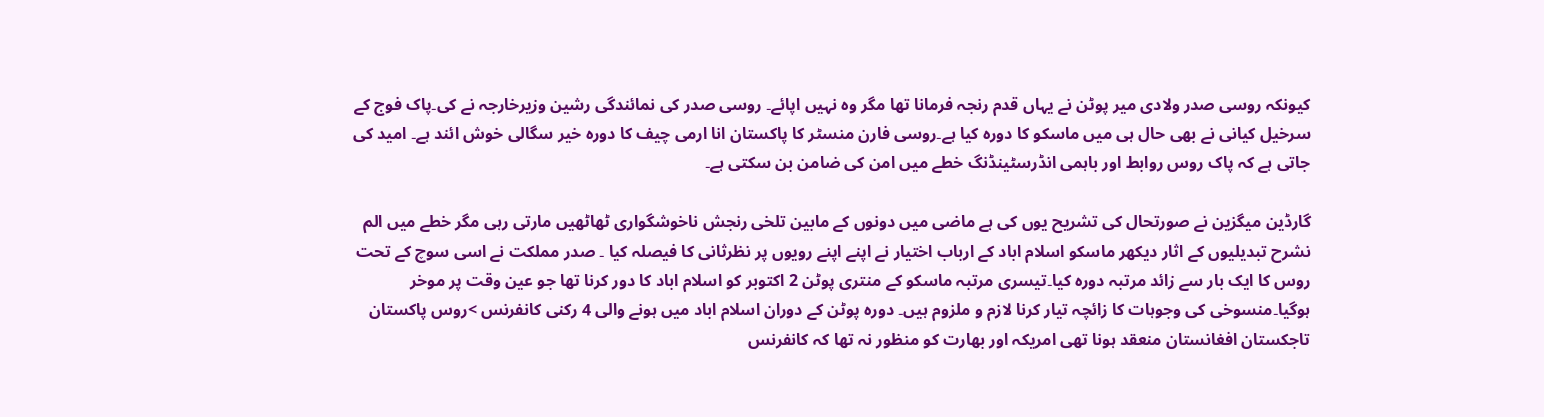کیونکہ روسی صدر ولادی میر پوٹن نے یہاں قدم رنجہ فرمانا تھا مگر وہ نہیں اپائے۔ روسی صدر کی نمائندگی رشین وزیرخارجہ نے کی۔پاک فوج کے سرخیل کیانی نے بھی حال ہی میں ماسکو کا دورہ کیا ہے۔روسی فارن منسٹر کا پاکستان انا ارمی چیف کا دورہ خیر سگالی خوش ائند ہے۔ امید کی جاتی ہے کہ پاک روس روابط اور باہمی انڈرسٹینڈنگ خطے میں امن کی ضامن بن سکتی ہے۔

گارڈین میگزین نے صورتحال کی تشریح یوں کی ہے ماضی میں دونوں کے مابین تلخی رنجش ناخوشگواری ٹھاٹھیں مارتی رہی مگر خطے میں الم نشرح تبدیلیوں کے اثار دیکھر ماسکو اسلام اباد کے ارباب اختیار نے اپنے اپنے رویوں پر نظرثانی کا فیصلہ کیا ۔ صدر مملکت نے اسی سوچ کے تحت روس کا ایک بار سے زائد مرتبہ دورہ کیا۔تیسری مرتبہ ماسکو کے منتری پوٹن 2 اکتوبر کو اسلام اباد کا دور کرنا تھا جو عین وقت پر موخر ہوگیا۔منسوخی کی وجوہات کا زائچہ تیار کرنا لازم و ملزوم ہیں۔ دورہ پوٹن کے دوران اسلام اباد میں ہونے والی 4 رکنی کانفرنس >روس پاکستان تاجکستان افغانستان منعقد ہونا تھی امریکہ اور بھارت کو منظور نہ تھا کہ کانفرنس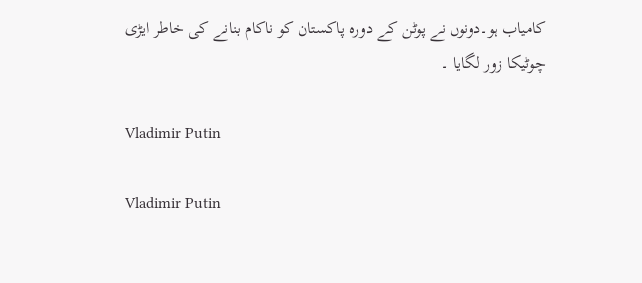کامیاب ہو۔دونوں نے پوٹن کے دورہ پاکستان کو ناکام بنانے کی خاطر ایڑی چوٹیکا زور لگایا ۔

Vladimir Putin

Vladimir Putin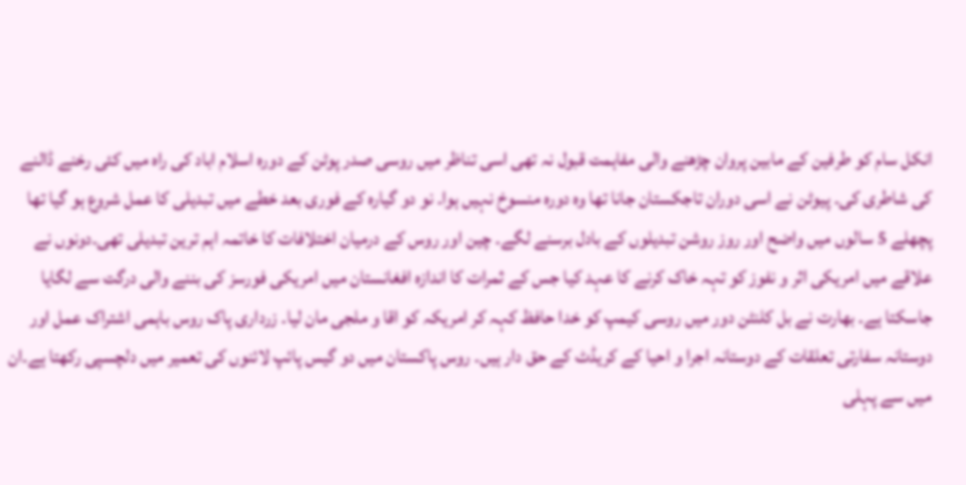انکل سام کو طرفین کے مابین پروان چڑھنے والی مفاہمت قبول نہ تھی اسی تناظر میں روسی صدر پوٹن کے دورہ اسلام اباد کی راہ میں کئی رخنے ڈالنے کی شاطری کی۔ پیوٹن نے اسی دوران تاجکستان جانا تھا وہ دورہ منسوخ نہیں ہوا۔ نو دو گیارہ کے فوری بعد خطے میں تبدیلی کا عمل شروع ہو گیا تھا پچھلے 5 سالوں میں واضح اور روز روشن تبدیلوں کے بادل برسنے لگے۔ چین اور روس کے درمیان اختلافات کا خاتمہ اہم ترین تبدیلی تھی۔دونوں نے علاقے میں امریکی اثر و نفوز کو تہہ خاک کرنے کا عہد کیا جس کے ثمرات کا اندازہ افغانستان میں امریکی فورسز کی بننے والی درگت سے لگایا جاسکتا ہے۔ بھارت نے بل کلنٹن دور میں روسی کیمپ کو خدا حافظ کہہ کر امریکہ کو اقا و ملجی مان لیا۔ زرداری پاک روس باہمی اشتراک عمل اور دوستانہ سفارتی تعلقات کے دوستانہ اجرا و احیا کے کریڈٹ کے حق دار ہیں۔ روس پاکستان میں دو گیس پائپ لائنوں کی تعمیر میں دلچسپی رکھتا ہے۔ان میں سے پہلی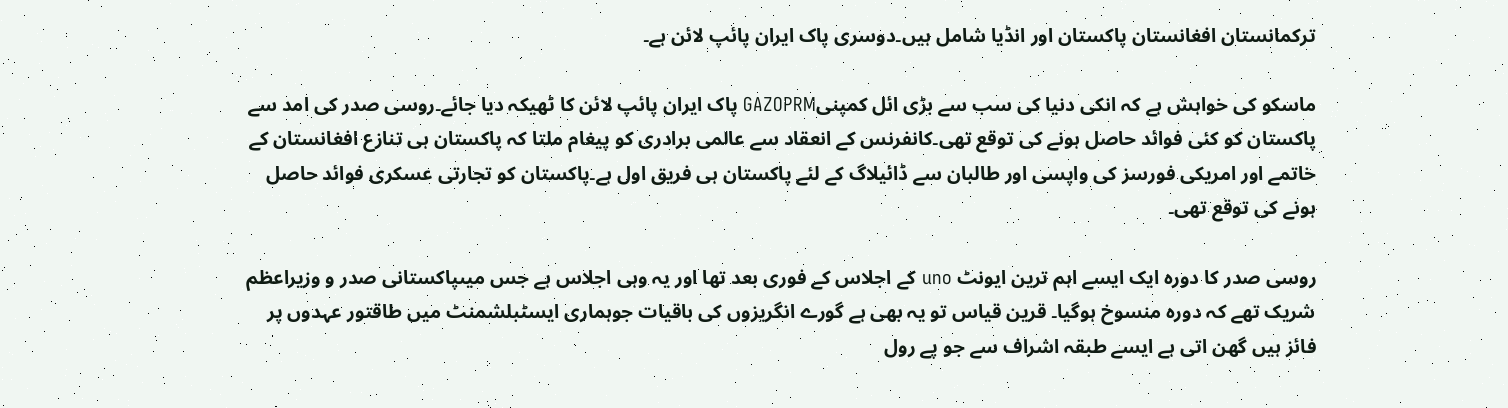ترکمانستان افغانستان پاکستان اور انڈیا شامل ہیں۔دوسری پاک ایران پائپ لائن ہے۔

ماسکو کی خواہش ہے کہ انکی دنیا کی سب سے بڑی ائل کمپنیGAZOPRM پاک ایران پائپ لائن کا ٹھیکہ دیا جائے۔روسی صدر کی امد سے پاکستان کو کئی فوائد حاصل ہونے کی توقع تھی۔کانفرنس کے انعقاد سے عالمی برادری کو پیغام ملتا کہ پاکستان ہی تنازع افغانستان کے خاتمے اور امریکی فورسز کی واپسی اور طالبان سے ڈائیلاگ کے لئے پاکستان ہی فریق اول ہے۔پاکستان کو تجارتی عسکری فوائد حاصل ہونے کی توقع تھی۔

روسی صدر کا دورہ ایک ایسے اہم ترین ایونٹ uno کے اجلاس کے فوری بعد تھا اور یہ وہی اجلاس ہے جس میںپاکستانی صدر و وزیراعظم شریک تھے کہ دورہ منسوخ ہوگیا۔ قرین قیاس تو یہ بھی ہے گورے انگریزوں کی باقیات جوہماری ایسٹبلشمنٹ میں طاقتور عہدوں پر فائز ہیں گھن اتی ہے ایسے طبقہ اشراف سے جو پے رول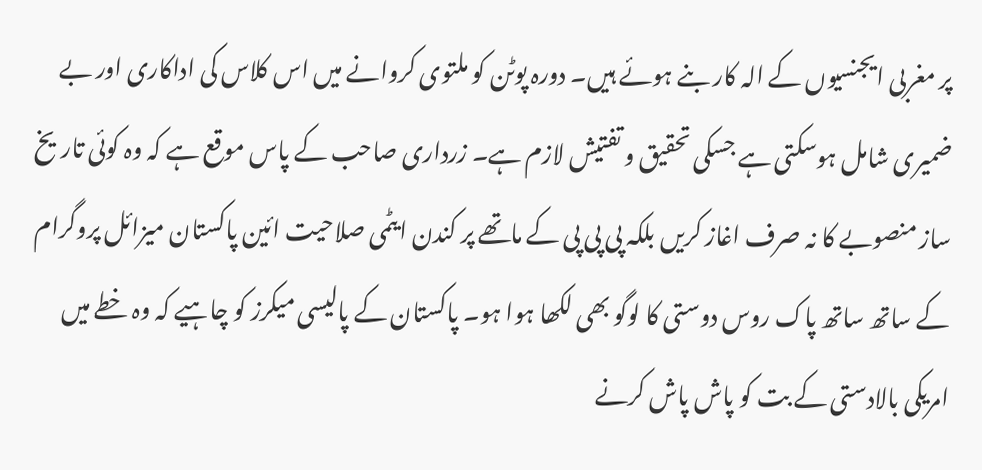پر مغربی ایجنسیوں کے الہ کار بنے ہوئے ہیں۔ دورہ پوٹن کو ملتوی کروانے میں اس کلاس کی اداکاری اور بے ضمیری شامل ہوسکتی ہے جسکی تحقیق و تفتیش لازم ہے۔ زرداری صاحب کے پاس موقع ہے کہ وہ کوئی تاریخ ساز منصوبے کا نہ صرف اغاز کریں بلکہ پی پی پی کے ماتھے پر کندن ایٹمی صلاحیت ائین پاکستان میزائل پروگرام کے ساتھ ساتھ پاک روس دوستی کا لوگو بھی لکھا ہوا ہو۔ پاکستان کے پالیسی میکرز کو چاہیے کہ وہ خطے میں امریکی بالادستی کے بت کو پاش پاش کرنے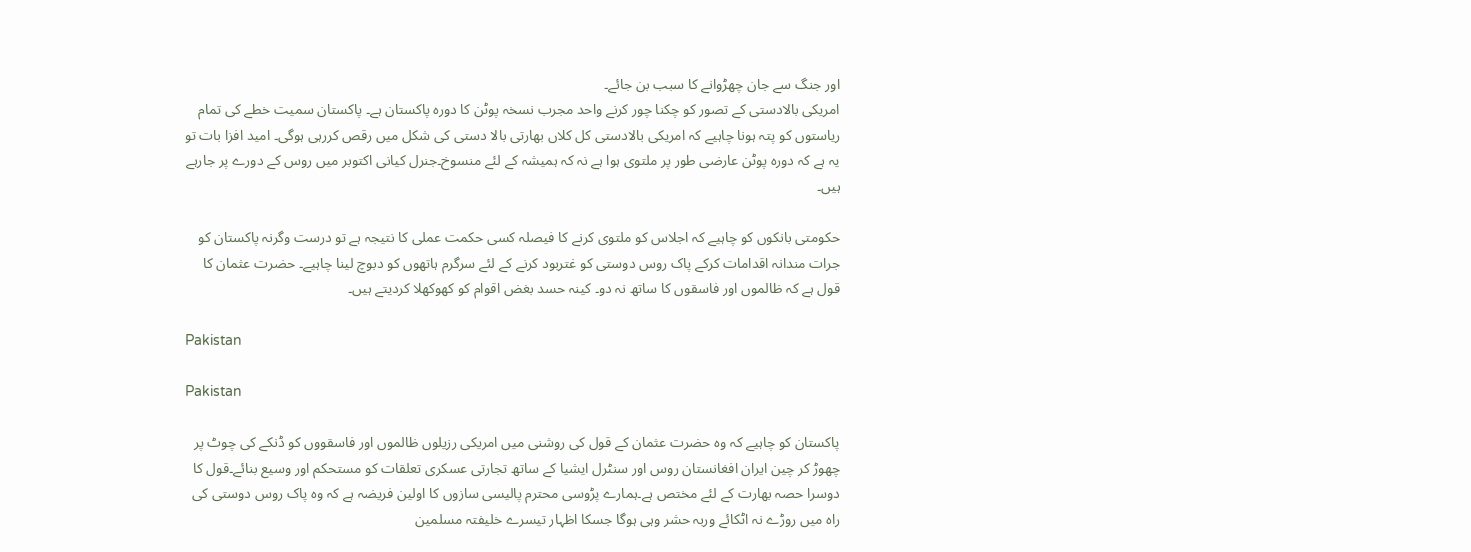اور جنگ سے جان چھڑوانے کا سبب بن جائے۔
امریکی بالادستی کے تصور کو چکنا چور کرنے واحد مجرب نسخہ پوٹن کا دورہ پاکستان ہے۔ پاکستان سمیت خطے کی تمام ریاستوں کو پتہ ہونا چاہیے کہ امریکی بالادستی کل کلاں بھارتی بالا دستی کی شکل میں رقص کررہی ہوگی۔ امید افزا بات تو یہ ہے کہ دورہ پوٹن عارضی طور پر ملتوی ہوا ہے نہ کہ ہمیشہ کے لئے منسوخ۔جنرل کیانی اکتوبر میں روس کے دورے پر جارہے ہیں۔

حکومتی بانکوں کو چاہیے کہ اجلاس کو ملتوی کرنے کا فیصلہ کسی حکمت عملی کا نتیجہ ہے تو درست وگرنہ پاکستان کو جرات مندانہ اقدامات کرکے پاک روس دوستی کو غتربود کرنے کے لئے سرگرم ہاتھوں کو دبوچ لینا چاہیے۔ حضرت عثمان کا قول ہے کہ ظالموں اور فاسقوں کا ساتھ نہ دو۔ کینہ حسد بغض اقوام کو کھوکھلا کردیتے ہیں۔

Pakistan

Pakistan

پاکستان کو چاہیے کہ وہ حضرت عثمان کے قول کی روشنی میں امریکی رزیلوں ظالموں اور فاسقووں کو ڈنکے کی چوٹ پر چھوڑ کر چین ایران افغانستان روس اور سنٹرل ایشیا کے ساتھ تجارتی عسکری تعلقات کو مستحکم اور وسیع بنائے۔قول کا دوسرا حصہ بھارت کے لئے مختص ہے۔ہمارے پڑوسی محترم پالیسی سازوں کا اولین فریضہ ہے کہ وہ پاک روس دوستی کی راہ میں روڑے نہ اٹکائے وربہ حشر وہی ہوگا جسکا اظہار تیسرے خلیفتہ مسلمین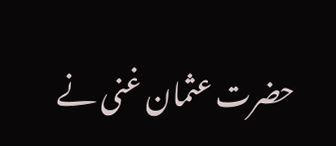حضرت عثمان غنی نے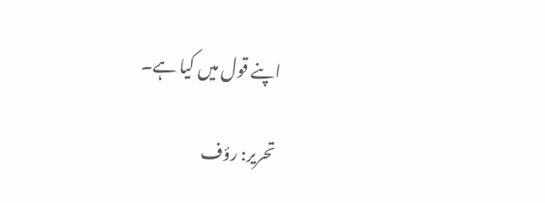اپنے قول میں کیا ہے۔

تحریر: رؤف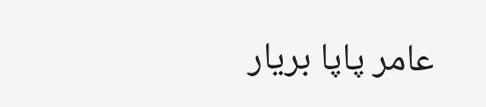عامر پاپا بریار